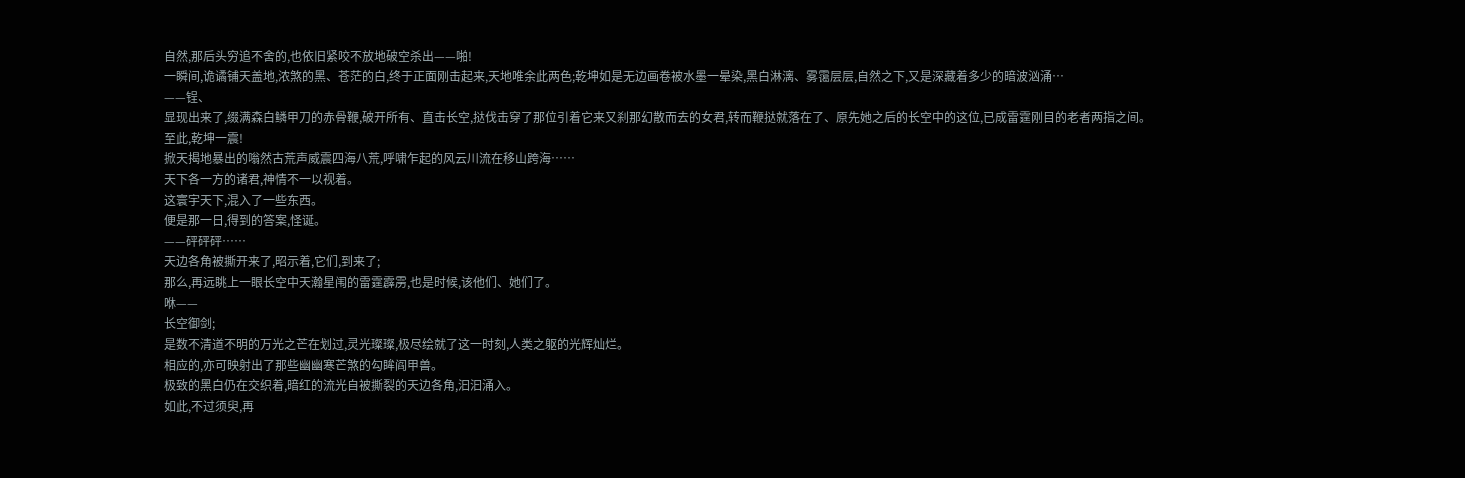自然,那后头穷追不舍的,也依旧紧咬不放地破空杀出——啪!
一瞬间,诡谲铺天盖地,浓煞的黑、苍茫的白,终于正面刚击起来,天地唯余此两色;乾坤如是无边画卷被水墨一晕染,黑白淋漓、雾霭层层,自然之下,又是深藏着多少的暗波汹涌…
——锃、
显现出来了,缀满森白鳞甲刀的赤骨鞭,破开所有、直击长空,挞伐击穿了那位引着它来又刹那幻散而去的女君,转而鞭挞就落在了、原先她之后的长空中的这位,已成雷霆刚目的老者两指之间。
至此,乾坤一震!
掀天揭地暴出的嗡然古荒声威震四海八荒,呼啸乍起的风云川流在移山跨海……
天下各一方的诸君,神情不一以视着。
这寰宇天下,混入了一些东西。
便是那一日,得到的答案,怪诞。
——砰砰砰……
天边各角被撕开来了,昭示着,它们,到来了;
那么,再远眺上一眼长空中天瀚星闱的雷霆霹雳,也是时候,该他们、她们了。
咻——
长空御剑;
是数不清道不明的万光之芒在划过,灵光璨璨,极尽绘就了这一时刻,人类之躯的光辉灿烂。
相应的,亦可映射出了那些幽幽寒芒煞的勾眸阎甲兽。
极致的黑白仍在交织着,暗红的流光自被撕裂的天边各角,汩汩涌入。
如此,不过须臾,再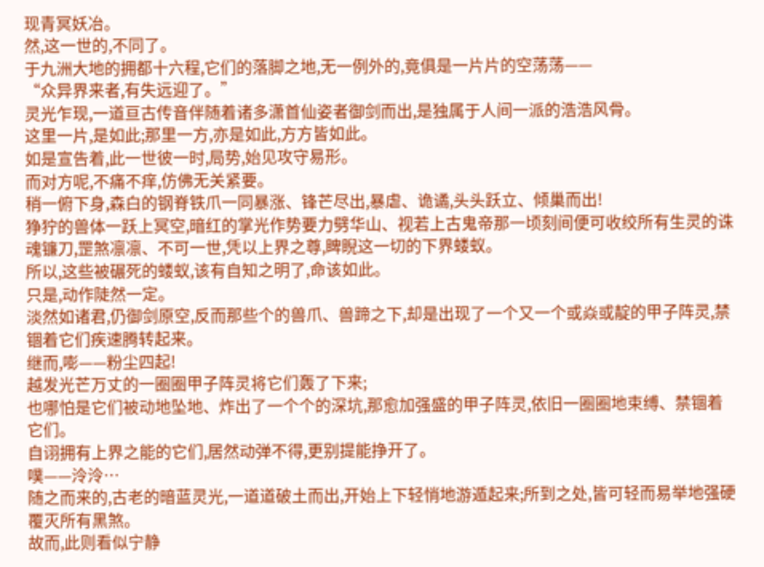现青冥妖冶。
然,这一世的,不同了。
于九洲大地的拥都十六程,它们的落脚之地,无一例外的,竟俱是一片片的空荡荡——
“众异界来者,有失远迎了。”
灵光乍现,一道亘古传音伴随着诸多潇首仙姿者御剑而出,是独属于人间一派的浩浩风骨。
这里一片,是如此;那里一方,亦是如此,方方皆如此。
如是宣告着,此一世彼一时,局势,始见攻守易形。
而对方呢,不痛不痒,仿佛无关紧要。
稍一俯下身,森白的钢脊铁爪一同暴涨、锋芒尽出,暴虐、诡谲,头头跃立、倾巢而出!
狰狞的兽体一跃上冥空,暗红的掌光作势要力劈华山、视若上古鬼帝那一顷刻间便可收绞所有生灵的诛魂镰刀,罡煞凛凛、不可一世,凭以上界之尊,睥睨这一切的下界蝼蚁。
所以,这些被碾死的蝼蚁,该有自知之明了,命该如此。
只是,动作陡然一定。
淡然如诸君,仍御剑原空,反而那些个的兽爪、兽蹄之下,却是出现了一个又一个或焱或靛的甲子阵灵,禁锢着它们疾速腾转起来。
继而,嘭——粉尘四起!
越发光芒万丈的一圈圈甲子阵灵将它们轰了下来;
也哪怕是它们被动地坠地、炸出了一个个的深坑,那愈加强盛的甲子阵灵,依旧一圈圈地束缚、禁锢着它们。
自诩拥有上界之能的它们,居然动弹不得,更别提能挣开了。
噗——泠泠…
随之而来的,古老的暗蓝灵光,一道道破土而出,开始上下轻悄地游遁起来;所到之处,皆可轻而易举地强硬覆灭所有黑煞。
故而,此则看似宁静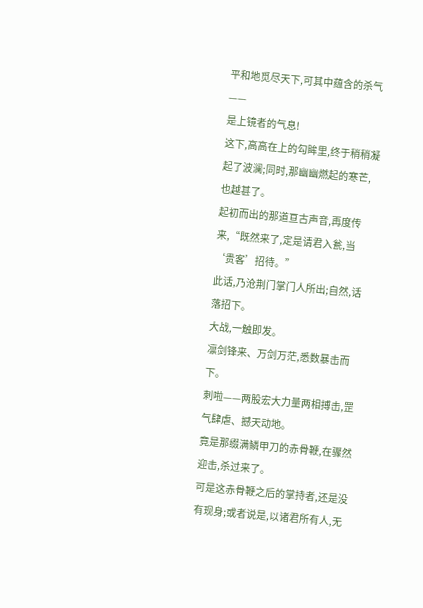平和地觅尽天下,可其中蕴含的杀气——
是上镜者的气息!
这下,高高在上的勾眸里,终于稍稍凝起了波澜;同时,那幽幽燃起的寒芒,也越甚了。
起初而出的那道亘古声音,再度传来,“既然来了,定是请君入瓮,当‘贵客’招待。”
此话,乃沧荆门掌门人所出;自然,话落招下。
大战,一触即发。
凛剑锋来、万剑万茫,悉数暴击而下。
刺啦——两股宏大力量两相搏击,罡气肆虐、撼天动地。
竟是那缀满鳞甲刀的赤骨鞭,在骤然迎击,杀过来了。
可是这赤骨鞭之后的掌持者,还是没有现身;或者说是,以诸君所有人,无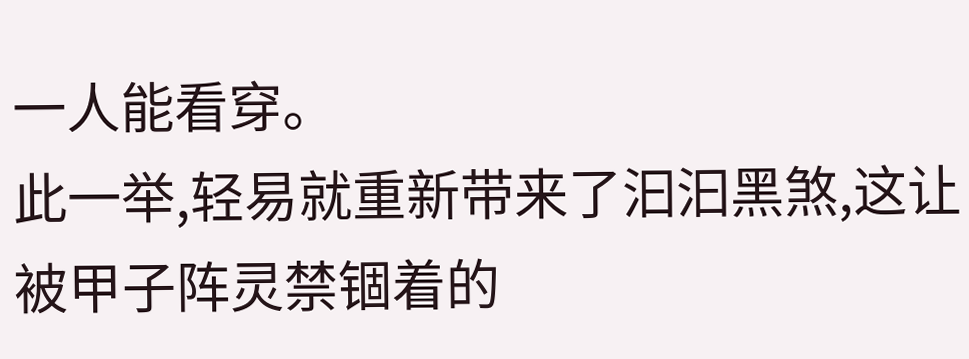一人能看穿。
此一举,轻易就重新带来了汩汩黑煞,这让被甲子阵灵禁锢着的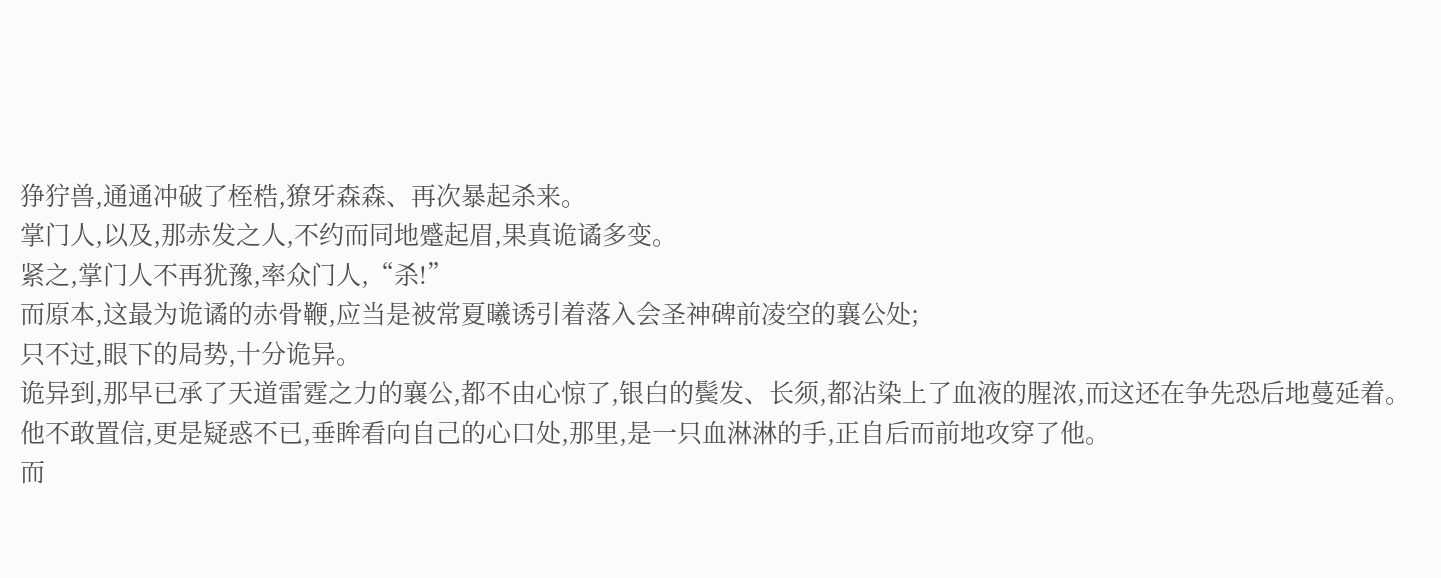狰狞兽,通通冲破了桎梏,獠牙森森、再次暴起杀来。
掌门人,以及,那赤发之人,不约而同地蹙起眉,果真诡谲多变。
紧之,掌门人不再犹豫,率众门人,“杀!”
而原本,这最为诡谲的赤骨鞭,应当是被常夏曦诱引着落入会圣神碑前凌空的襄公处;
只不过,眼下的局势,十分诡异。
诡异到,那早已承了天道雷霆之力的襄公,都不由心惊了,银白的鬓发、长须,都沾染上了血液的腥浓,而这还在争先恐后地蔓延着。
他不敢置信,更是疑惑不已,垂眸看向自己的心口处,那里,是一只血淋淋的手,正自后而前地攻穿了他。
而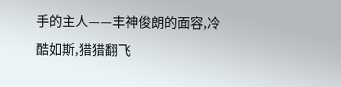手的主人——丰神俊朗的面容,冷酷如斯,猎猎翻飞